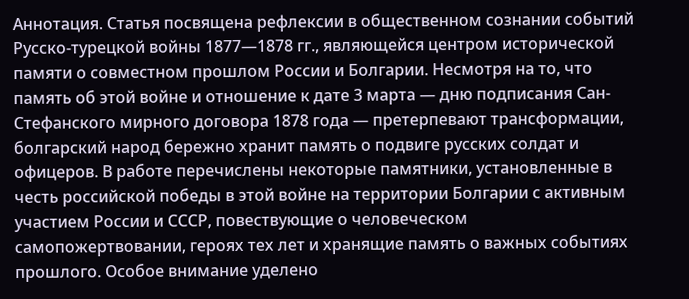Аннотация. Статья посвящена рефлексии в общественном сознании событий Русско-турецкой войны 1877—1878 гг., являющейся центром исторической памяти о совместном прошлом России и Болгарии. Несмотря на то, что память об этой войне и отношение к дате 3 марта — дню подписания Сан-Стефанского мирного договора 1878 года — претерпевают трансформации, болгарский народ бережно хранит память о подвиге русских солдат и офицеров. В работе перечислены некоторые памятники, установленные в честь российской победы в этой войне на территории Болгарии с активным участием России и СССР, повествующие о человеческом самопожертвовании, героях тех лет и хранящие память о важных событиях прошлого. Особое внимание уделено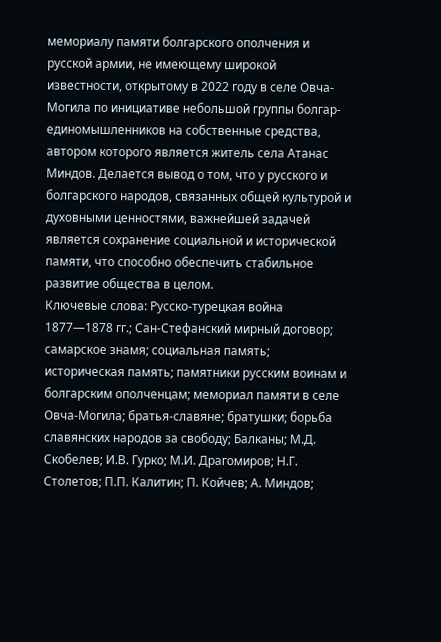мемориалу памяти болгарского ополчения и русской армии, не имеющему широкой известности, открытому в 2022 году в селе Овча-Могила по инициативе небольшой группы болгар-единомышленников на собственные средства, автором которого является житель села Атанас Миндов. Делается вывод о том, что у русского и болгарского народов, связанных общей культурой и духовными ценностями, важнейшей задачей является сохранение социальной и исторической памяти, что способно обеспечить стабильное развитие общества в целом.
Ключевые слова: Русско-турецкая война 1877—1878 гг.; Сан-Стефанский мирный договор; самарское знамя; социальная память; историческая память; памятники русским воинам и болгарским ополченцам; мемориал памяти в селе Овча-Могила; братья-славяне; братушки; борьба славянских народов за свободу; Балканы; М.Д. Скобелев; И.В. Гурко; М.И. Драгомиров; Н.Г. Столетов; П.П. Калитин; П. Койчев; А. Миндов;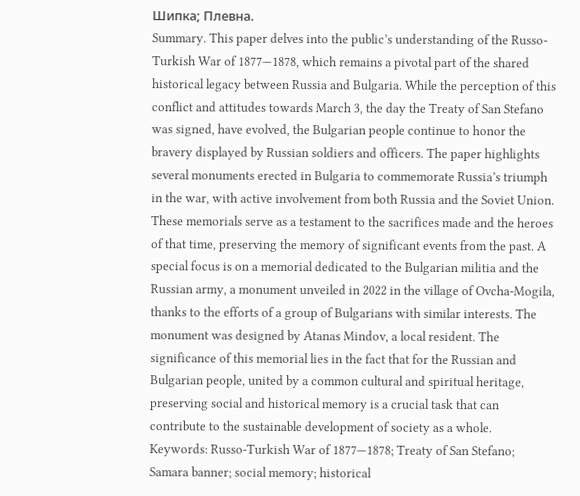Шипка; Плевна.
Summary. This paper delves into the public’s understanding of the Russo-Turkish War of 1877—1878, which remains a pivotal part of the shared historical legacy between Russia and Bulgaria. While the perception of this conflict and attitudes towards March 3, the day the Treaty of San Stefano was signed, have evolved, the Bulgarian people continue to honor the bravery displayed by Russian soldiers and officers. The paper highlights several monuments erected in Bulgaria to commemorate Russia’s triumph in the war, with active involvement from both Russia and the Soviet Union. These memorials serve as a testament to the sacrifices made and the heroes of that time, preserving the memory of significant events from the past. A special focus is on a memorial dedicated to the Bulgarian militia and the Russian army, a monument unveiled in 2022 in the village of Ovcha-Mogila, thanks to the efforts of a group of Bulgarians with similar interests. The monument was designed by Atanas Mindov, a local resident. The significance of this memorial lies in the fact that for the Russian and Bulgarian people, united by a common cultural and spiritual heritage, preserving social and historical memory is a crucial task that can contribute to the sustainable development of society as a whole.
Keywords: Russo-Turkish War of 1877—1878; Treaty of San Stefano; Samara banner; social memory; historical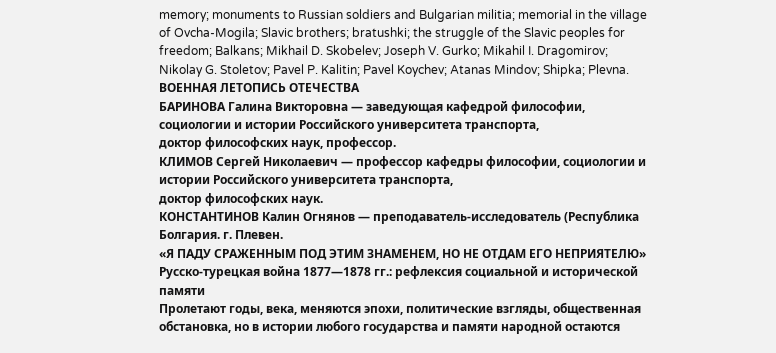memory; monuments to Russian soldiers and Bulgarian militia; memorial in the village of Ovcha-Mogila; Slavic brothers; bratushki; the struggle of the Slavic peoples for freedom; Balkans; Mikhail D. Skobelev; Joseph V. Gurko; Mikahil I. Dragomirov; Nikolay G. Stoletov; Pavel P. Kalitin; Pavel Koychev; Atanas Mindov; Shipka; Plevna.
ВОЕННАЯ ЛЕТОПИСЬ ОТЕЧЕСТВА
БАРИНОВА Галина Викторовна — заведующая кафедрой философии, социологии и истории Российского университета транспорта,
доктор философских наук, профессор.
КЛИМОВ Сергей Николаевич — профессор кафедры философии, социологии и истории Российского университета транспорта,
доктор философских наук.
КОНСТАНТИНОВ Калин Огнянов — преподаватель-исследователь (Республика Болгария. г. Плевен.
«Я ПАДУ СРАЖЕННЫМ ПОД ЭТИМ ЗНАМЕНЕМ, НО НЕ ОТДАМ ЕГО НЕПРИЯТЕЛЮ»
Русско-турецкая война 1877—1878 гг.: рефлексия социальной и исторической памяти
Пролетают годы, века, меняются эпохи, политические взгляды, общественная обстановка, но в истории любого государства и памяти народной остаются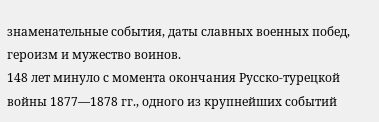знаменательные события, даты славных военных побед, героизм и мужество воинов.
148 лет минуло с момента окончания Русско-турецкой войны 1877—1878 гг., одного из крупнейших событий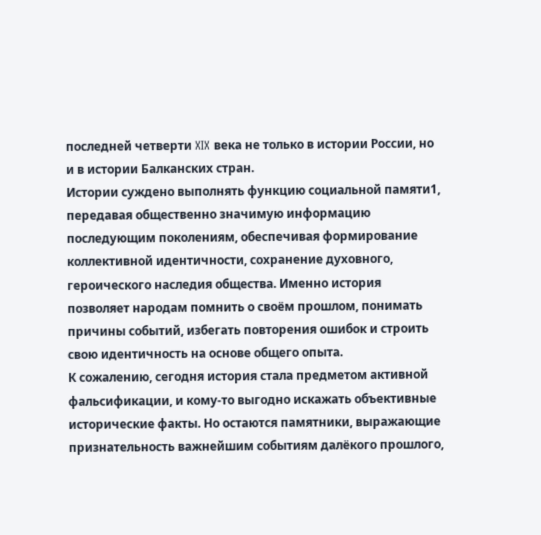последней четверти XIX века не только в истории России, но и в истории Балканских стран.
Истории суждено выполнять функцию социальной памяти1, передавая общественно значимую информацию последующим поколениям, обеспечивая формирование коллективной идентичности, сохранение духовного, героического наследия общества. Именно история позволяет народам помнить о своём прошлом, понимать причины событий, избегать повторения ошибок и строить свою идентичность на основе общего опыта.
К сожалению, сегодня история стала предметом активной фальсификации, и кому-то выгодно искажать объективные исторические факты. Но остаются памятники, выражающие признательность важнейшим событиям далёкого прошлого,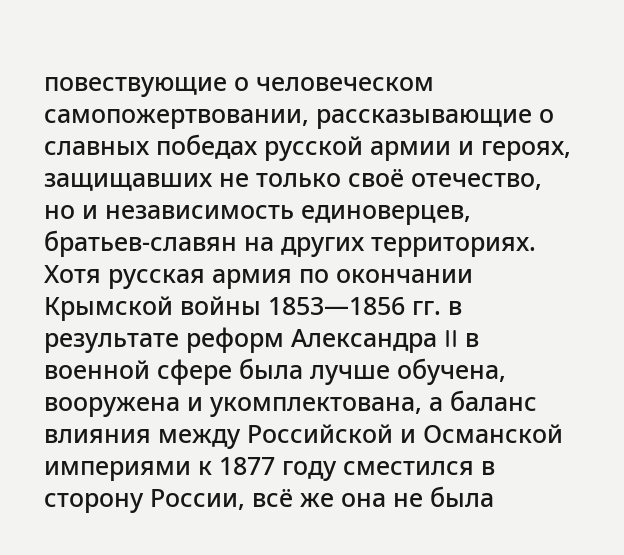повествующие о человеческом самопожертвовании, рассказывающие о славных победах русской армии и героях, защищавших не только своё отечество, но и независимость единоверцев, братьев-славян на других территориях.
Хотя русская армия по окончании Крымской войны 1853—1856 гг. в результате реформ Александра II в военной сфере была лучше обучена, вооружена и укомплектована, а баланс влияния между Российской и Османской империями к 1877 году сместился в сторону России, всё же она не была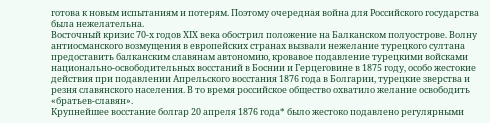готова к новым испытаниям и потерям. Поэтому очередная война для Российского государства была нежелательна.
Восточный кризис 70-х годов ХIХ века обострил положение на Балканском полуострове. Волну антиосманского возмущения в европейских странах вызвали нежелание турецкого султана предоставить балканским славянам автономию, кровавое подавление турецкими войсками национально-освободительных восстаний в Боснии и Герцеговине в 1875 году, особо жестокие действия при подавлении Апрельского восстания 1876 года в Болгарии, турецкие зверства и резня славянского населения. В то время российское общество охватило желание освободить «братьев-славян».
Крупнейшее восстание болгар 20 апреля 1876 года* было жестоко подавлено регулярными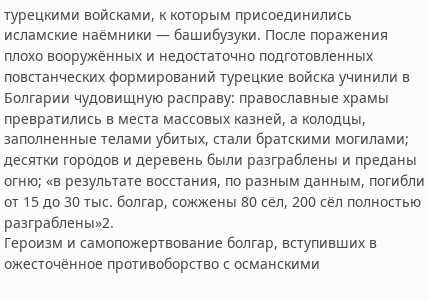турецкими войсками, к которым присоединились исламские наёмники — башибузуки. После поражения плохо вооружённых и недостаточно подготовленных повстанческих формирований турецкие войска учинили в Болгарии чудовищную расправу: православные храмы превратились в места массовых казней, а колодцы, заполненные телами убитых, стали братскими могилами; десятки городов и деревень были разграблены и преданы огню; «в результате восстания, по разным данным, погибли от 15 до 30 тыс. болгар, сожжены 80 сёл, 200 сёл полностью разграблены»2.
Героизм и самопожертвование болгар, вступивших в ожесточённое противоборство с османскими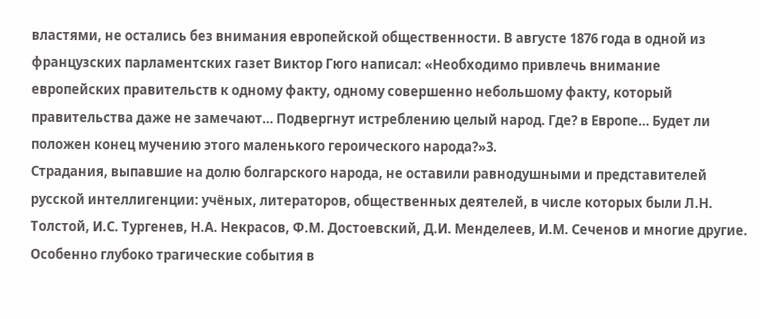властями, не остались без внимания европейской общественности. В августе 1876 года в одной из французских парламентских газет Виктор Гюго написал: «Необходимо привлечь внимание европейских правительств к одному факту, одному совершенно небольшому факту, который правительства даже не замечают… Подвергнут истреблению целый народ. Где? в Европе… Будет ли положен конец мучению этого маленького героического народа?»3.
Страдания, выпавшие на долю болгарского народа, не оставили равнодушными и представителей русской интеллигенции: учёных, литераторов, общественных деятелей, в числе которых были Л.Н. Толстой, И.С. Тургенев, Н.А. Некрасов, Ф.М. Достоевский, Д.И. Менделеев, И.М. Сеченов и многие другие.
Особенно глубоко трагические события в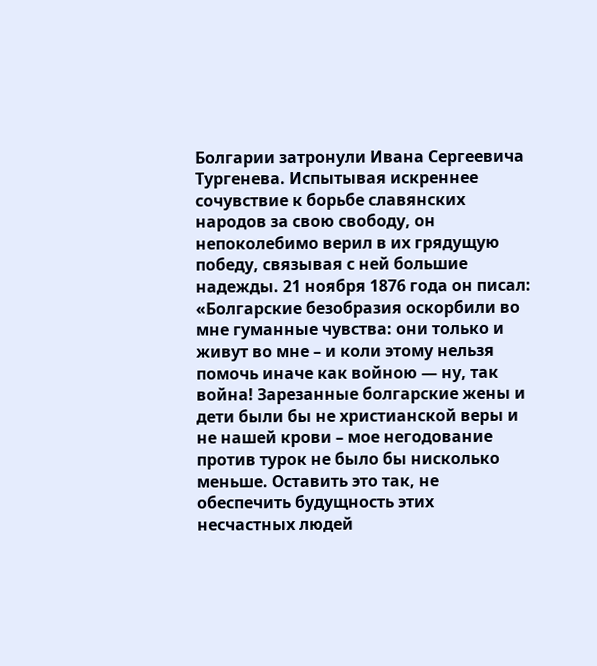Болгарии затронули Ивана Сергеевича Тургенева. Испытывая искреннее сочувствие к борьбе славянских народов за свою свободу, он непоколебимо верил в их грядущую победу, связывая с ней большие надежды. 21 ноября 1876 года он писал: «Болгарские безобразия оскорбили во мне гуманные чувства: они только и живут во мне – и коли этому нельзя помочь иначе как войною — ну, так война! Зарезанные болгарские жены и дети были бы не христианской веры и не нашей крови – мое негодование против турок не было бы нисколько меньше. Оставить это так, не обеспечить будущность этих несчастных людей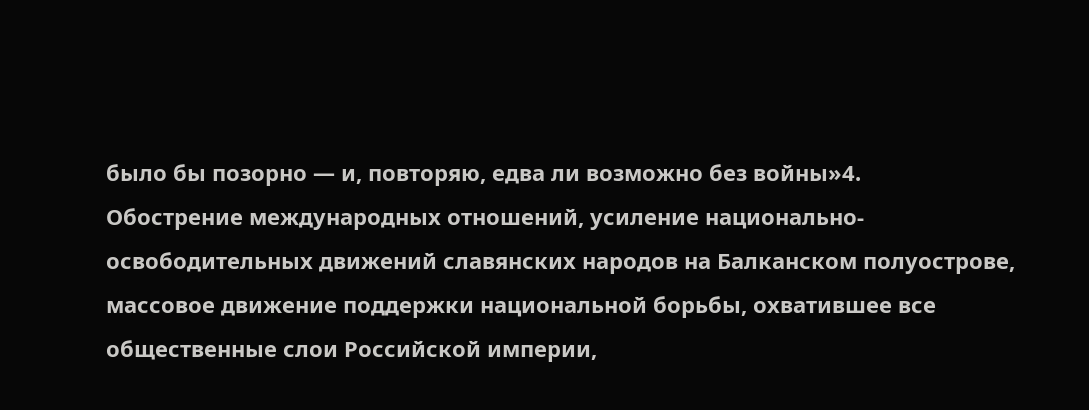было бы позорно — и, повторяю, едва ли возможно без войны»4.
Обострение международных отношений, усиление национально-освободительных движений славянских народов на Балканском полуострове, массовое движение поддержки национальной борьбы, охватившее все общественные слои Российской империи,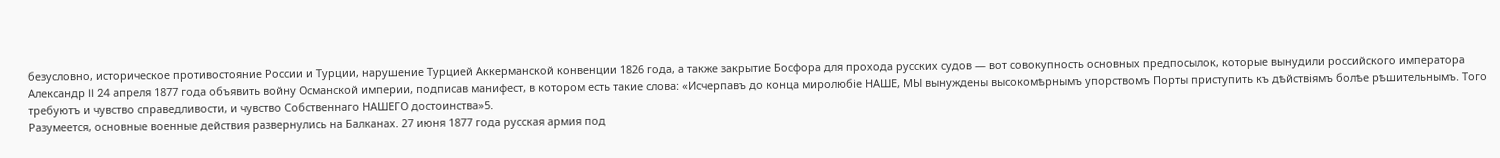безусловно, историческое противостояние России и Турции, нарушение Турцией Аккерманской конвенции 1826 года, а также закрытие Босфора для прохода русских судов — вот совокупность основных предпосылок, которые вынудили российского императора Александр II 24 апреля 1877 года объявить войну Османской империи, подписав манифест, в котором есть такие слова: «Исчерпавъ до конца миролюбіе НАШЕ, МЫ вынуждены высокомѣрнымъ упорствомъ Порты приступить къ дѣйствіямъ болѣе рѣшительнымъ. Того требуютъ и чувство справедливости, и чувство Собственнаго НАШЕГО достоинства»5.
Разумеется, основные военные действия развернулись на Балканах. 27 июня 1877 года русская армия под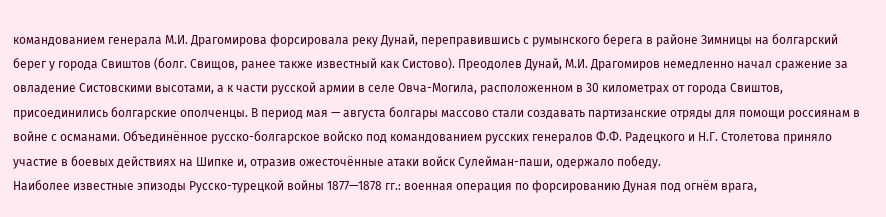командованием генерала М.И. Драгомирова форсировала реку Дунай, переправившись с румынского берега в районе Зимницы на болгарский берег у города Свиштов (болг. Свищов, ранее также известный как Систово). Преодолев Дунай, М.И. Драгомиров немедленно начал сражение за овладение Систовскими высотами, а к части русской армии в селе Овча-Могила, расположенном в 30 километрах от города Свиштов, присоединились болгарские ополченцы. В период мая — августа болгары массово стали создавать партизанские отряды для помощи россиянам в войне с османами. Объединённое русско-болгарское войско под командованием русских генералов Ф.Ф. Радецкого и Н.Г. Столетова приняло участие в боевых действиях на Шипке и, отразив ожесточённые атаки войск Сулейман-паши, одержало победу.
Наиболее известные эпизоды Русско-турецкой войны 1877—1878 гг.: военная операция по форсированию Дуная под огнём врага,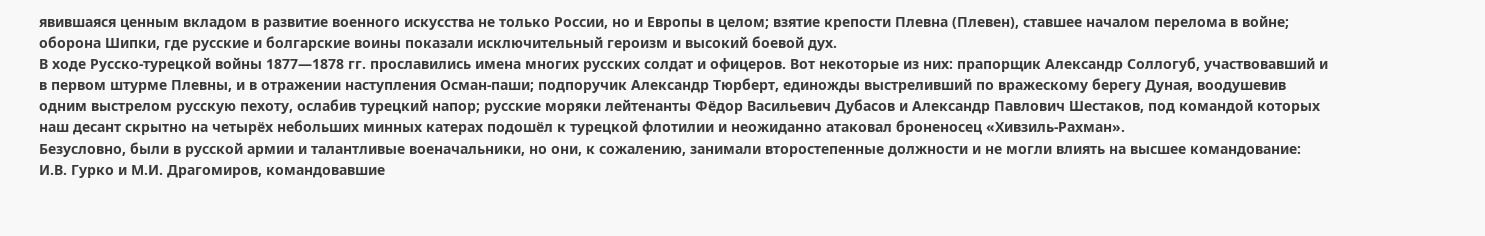явившаяся ценным вкладом в развитие военного искусства не только России, но и Европы в целом; взятие крепости Плевна (Плевен), ставшее началом перелома в войне; оборона Шипки, где русские и болгарские воины показали исключительный героизм и высокий боевой дух.
В ходе Русско-турецкой войны 1877—1878 гг. прославились имена многих русских солдат и офицеров. Вот некоторые из них: прапорщик Александр Соллогуб, участвовавший и в первом штурме Плевны, и в отражении наступления Осман-паши; подпоручик Александр Тюрберт, единожды выстреливший по вражескому берегу Дуная, воодушевив одним выстрелом русскую пехоту, ослабив турецкий напор; русские моряки лейтенанты Фёдор Васильевич Дубасов и Александр Павлович Шестаков, под командой которых наш десант скрытно на четырёх небольших минных катерах подошёл к турецкой флотилии и неожиданно атаковал броненосец «Хивзиль-Рахман».
Безусловно, были в русской армии и талантливые военачальники, но они, к сожалению, занимали второстепенные должности и не могли влиять на высшее командование: И.В. Гурко и М.И. Драгомиров, командовавшие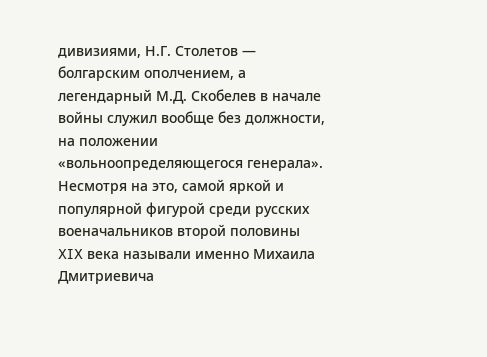дивизиями, Н.Г. Столетов — болгарским ополчением, а легендарный М.Д. Скобелев в начале войны служил вообще без должности, на положении «вольноопределяющегося генерала». Несмотря на это, самой яркой и популярной фигурой среди русских военачальников второй половины XIX века называли именно Михаила Дмитриевича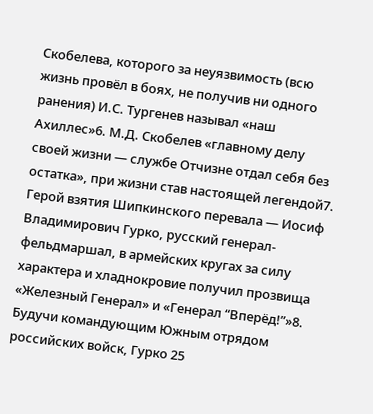Скобелева, которого за неуязвимость (всю жизнь провёл в боях, не получив ни одного ранения) И.С. Тургенев называл «наш Ахиллес»6. М.Д. Скобелев «главному делу своей жизни — службе Отчизне отдал себя без остатка», при жизни став настоящей легендой7.
Герой взятия Шипкинского перевала — Иосиф Владимирович Гурко, русский генерал-фельдмаршал, в армейских кругах за силу характера и хладнокровие получил прозвища «Железный Генерал» и «Генерал “Вперёд!”»8. Будучи командующим Южным отрядом российских войск, Гурко 25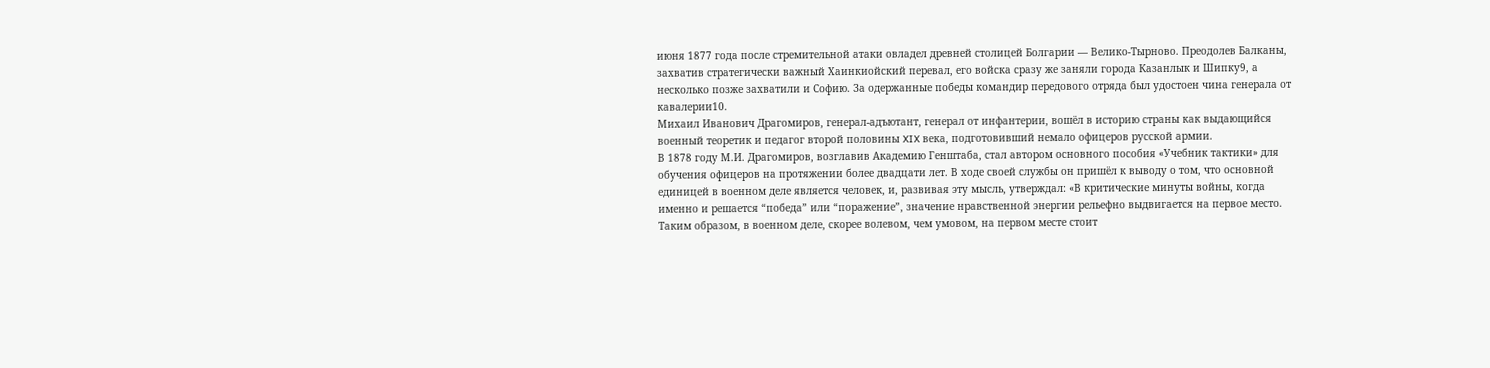июня 1877 года после стремительной атаки овладел древней столицей Болгарии — Велико-Тырново. Преодолев Балканы, захватив стратегически важный Хаинкиойский перевал, его войска сразу же заняли города Казанлык и Шипку9, а несколько позже захватили и Софию. За одержанные победы командир передового отряда был удостоен чина генерала от кавалерии10.
Михаил Иванович Драгомиров, генерал-адъютант, генерал от инфантерии, вошёл в историю страны как выдающийся военный теоретик и педагог второй половины XIX века, подготовивший немало офицеров русской армии.
В 1878 году М.И. Драгомиров, возглавив Академию Генштаба, стал автором основного пособия «Учебник тактики» для обучения офицеров на протяжении более двадцати лет. В ходе своей службы он пришёл к выводу о том, что основной единицей в военном деле является человек, и, развивая эту мысль, утверждал: «В критические минуты войны, когда именно и решается “победа” или “поражение”, значение нравственной энергии рельефно выдвигается на первое место. Таким образом, в военном деле, скорее волевом, чем умовом, на первом месте стоит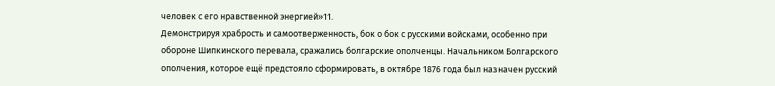человек с его нравственной энергией»11.
Демонстрируя храбрость и самоотверженность, бок о бок с русскими войсками, особенно при обороне Шипкинского перевала, сражались болгарские ополченцы. Начальником Болгарского ополчения, которое ещё предстояло сформировать, в октябре 1876 года был назначен русский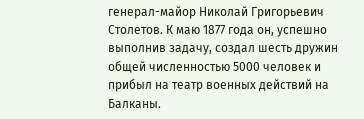генерал-майор Николай Григорьевич Столетов. К маю 1877 года он, успешно выполнив задачу, создал шесть дружин общей численностью 5000 человек и прибыл на театр военных действий на Балканы.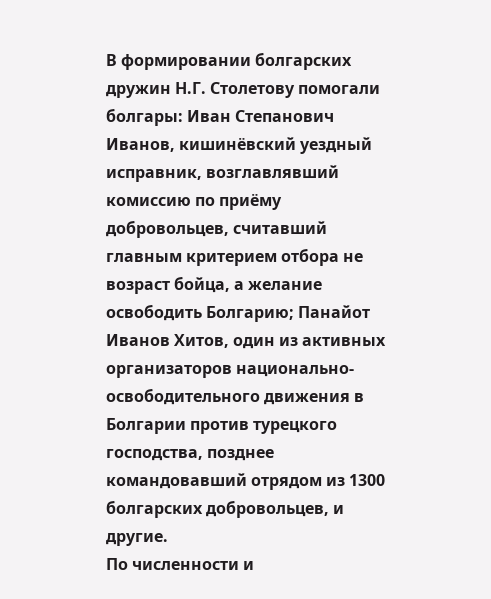В формировании болгарских дружин Н.Г. Столетову помогали болгары: Иван Степанович Иванов, кишинёвский уездный исправник, возглавлявший комиссию по приёму добровольцев, считавший главным критерием отбора не возраст бойца, а желание освободить Болгарию; Панайот Иванов Хитов, один из активных организаторов национально-освободительного движения в Болгарии против турецкого господства, позднее командовавший отрядом из 1300 болгарских добровольцев, и другие.
По численности и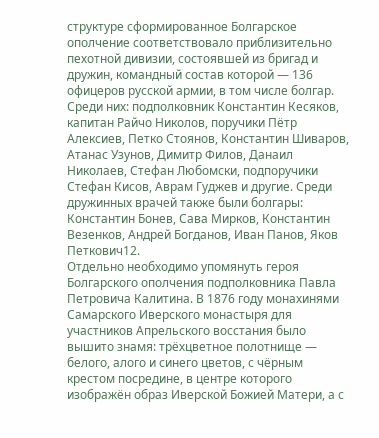структуре сформированное Болгарское ополчение соответствовало приблизительно пехотной дивизии, состоявшей из бригад и дружин, командный состав которой — 136 офицеров русской армии, в том числе болгар. Среди них: подполковник Константин Кесяков, капитан Райчо Николов, поручики Пётр Алексиев, Петко Стоянов, Константин Шиваров, Атанас Узунов, Димитр Филов, Данаил Николаев, Стефан Любомски, подпоручики Стефан Кисов, Аврам Гуджев и другие. Среди дружинных врачей также были болгары: Константин Бонев, Сава Мирков, Константин Везенков, Андрей Богданов, Иван Панов, Яков Петкович12.
Отдельно необходимо упомянуть героя Болгарского ополчения подполковника Павла Петровича Калитина. В 1876 году монахинями Самарского Иверского монастыря для участников Апрельского восстания было вышито знамя: трёхцветное полотнище — белого, алого и синего цветов, с чёрным крестом посредине, в центре которого изображён образ Иверской Божией Матери, а с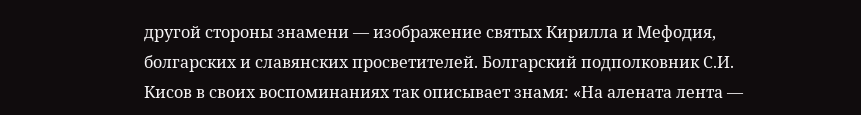другой стороны знамени — изображение святых Кирилла и Мефодия, болгарских и славянских просветителей. Болгарский подполковник С.И. Кисов в своих воспоминаниях так описывает знамя: «На алената лента —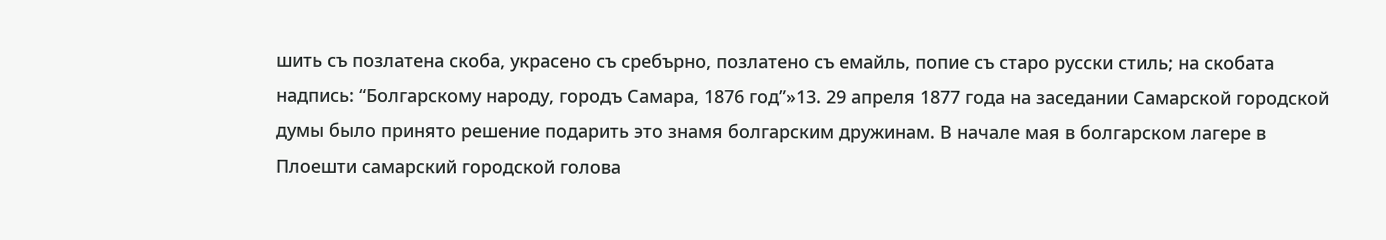шить съ позлатена скоба, украсено съ сребърно, позлатено съ емайль, попие съ старо русски стиль; на скобата надпись: “Болгарскому народу, городъ Самара, 1876 год”»13. 29 апреля 1877 года на заседании Самарской городской думы было принято решение подарить это знамя болгарским дружинам. В начале мая в болгарском лагере в Плоешти самарский городской голова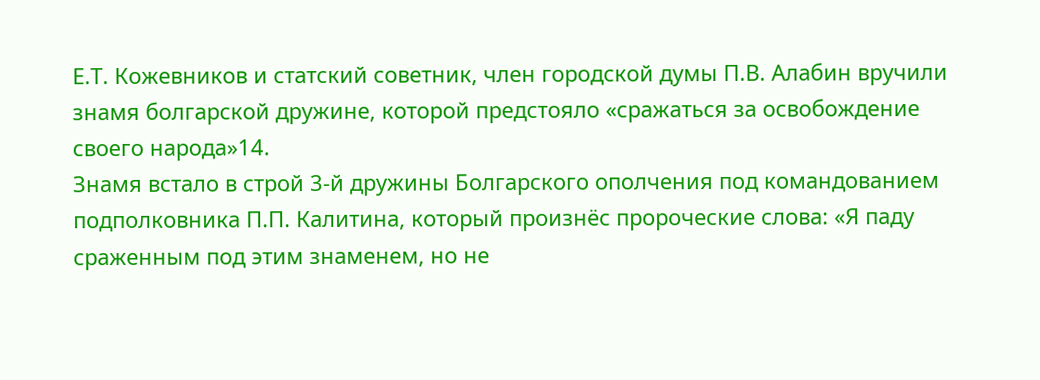Е.Т. Кожевников и статский советник, член городской думы П.В. Алабин вручили знамя болгарской дружине, которой предстояло «сражаться за освобождение своего народа»14.
Знамя встало в строй 3-й дружины Болгарского ополчения под командованием подполковника П.П. Калитина, который произнёс пророческие слова: «Я паду сраженным под этим знаменем, но не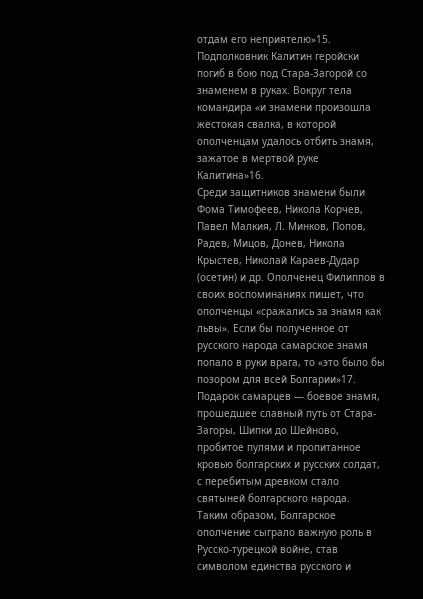отдам его неприятелю»15. Подполковник Калитин геройски погиб в бою под Стара-Загорой со знаменем в руках. Вокруг тела командира «и знамени произошла жестокая свалка, в которой ополченцам удалось отбить знамя, зажатое в мертвой руке Калитина»16.
Среди защитников знамени были Фома Тимофеев, Никола Корчев, Павел Малкия, Л. Минков, Попов, Радев, Мицов, Донев, Никола Крыстев, Николай Караев-Дудар (осетин) и др. Ополченец Филиппов в своих воспоминаниях пишет, что ополченцы «сражались за знамя как львы». Если бы полученное от русского народа самарское знамя попало в руки врага, то «это было бы позором для всей Болгарии»17. Подарок самарцев — боевое знамя, прошедшее славный путь от Стара-Загоры, Шипки до Шейново, пробитое пулями и пропитанное кровью болгарских и русских солдат, с перебитым древком стало святыней болгарского народа.
Таким образом, Болгарское ополчение сыграло важную роль в Русско-турецкой войне, став символом единства русского и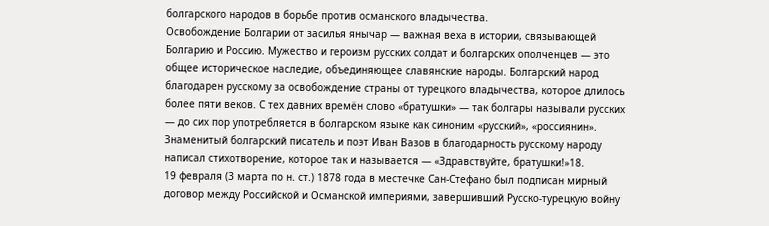болгарского народов в борьбе против османского владычества.
Освобождение Болгарии от засилья янычар — важная веха в истории, связывающей Болгарию и Россию. Мужество и героизм русских солдат и болгарских ополченцев — это общее историческое наследие, объединяющее славянские народы. Болгарский народ благодарен русскому за освобождение страны от турецкого владычества, которое длилось более пяти веков. С тех давних времён слово «братушки» — так болгары называли русских — до сих пор употребляется в болгарском языке как синоним «русский», «россиянин». Знаменитый болгарский писатель и поэт Иван Вазов в благодарность русскому народу написал стихотворение, которое так и называется — «Здравствуйте, братушки!»18.
19 февраля (3 марта по н. ст.) 1878 года в местечке Сан-Стефано был подписан мирный договор между Российской и Османской империями, завершивший Русско-турецкую войну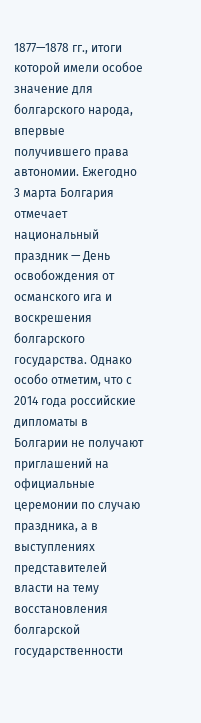1877—1878 гг., итоги которой имели особое значение для болгарского народа, впервые получившего права автономии. Ежегодно 3 марта Болгария отмечает национальный праздник — День освобождения от османского ига и воскрешения болгарского государства. Однако особо отметим, что с 2014 года российские дипломаты в Болгарии не получают приглашений на официальные церемонии по случаю праздника, а в выступлениях представителей власти на тему восстановления болгарской государственности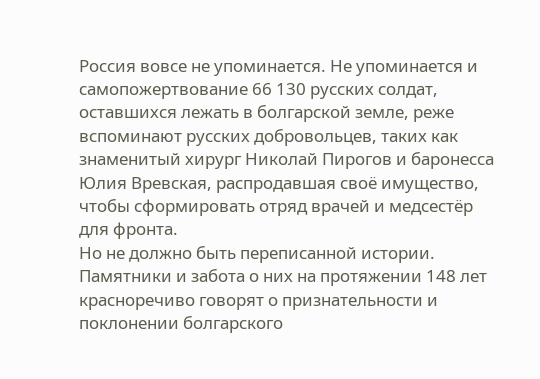Россия вовсе не упоминается. Не упоминается и самопожертвование 66 130 русских солдат, оставшихся лежать в болгарской земле, реже вспоминают русских добровольцев, таких как знаменитый хирург Николай Пирогов и баронесса Юлия Вревская, распродавшая своё имущество, чтобы сформировать отряд врачей и медсестёр для фронта.
Но не должно быть переписанной истории. Памятники и забота о них на протяжении 148 лет красноречиво говорят о признательности и поклонении болгарского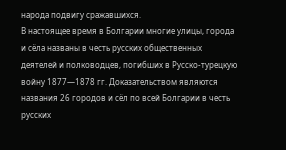народа подвигу сражавшихся.
В настоящее время в Болгарии многие улицы, города и сёла названы в честь русских общественных деятелей и полководцев, погибших в Русско-турецкую войну 1877—1878 гг. Доказательством являются названия 26 городов и сёл по всей Болгарии в честь русских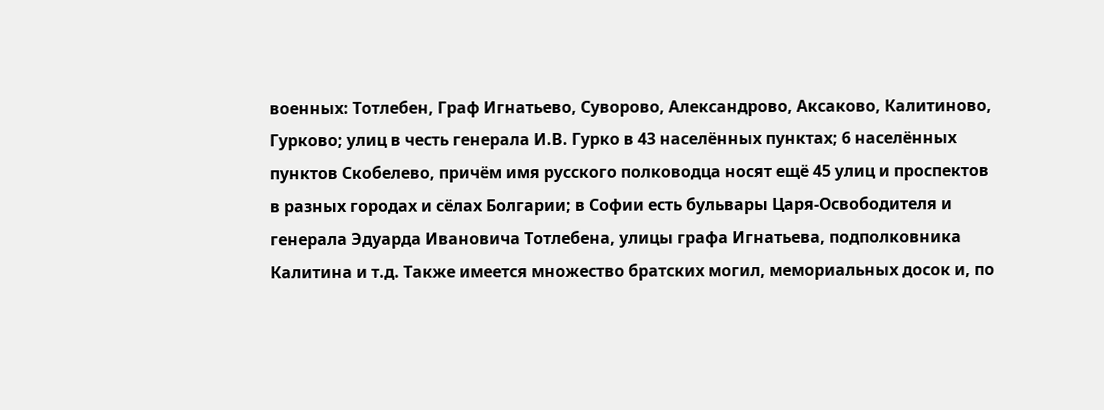военных: Тотлебен, Граф Игнатьево, Суворово, Александрово, Аксаково, Калитиново, Гурково; улиц в честь генерала И.В. Гурко в 43 населённых пунктах; 6 населённых пунктов Скобелево, причём имя русского полководца носят ещё 45 улиц и проспектов в разных городах и сёлах Болгарии; в Софии есть бульвары Царя-Освободителя и генерала Эдуарда Ивановича Тотлебена, улицы графа Игнатьева, подполковника Калитина и т.д. Также имеется множество братских могил, мемориальных досок и, по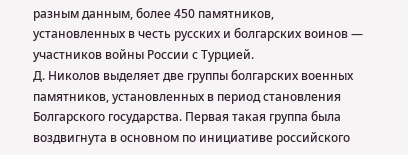разным данным, более 450 памятников, установленных в честь русских и болгарских воинов — участников войны России с Турцией.
Д. Николов выделяет две группы болгарских военных памятников, установленных в период становления Болгарского государства. Первая такая группа была воздвигнута в основном по инициативе российского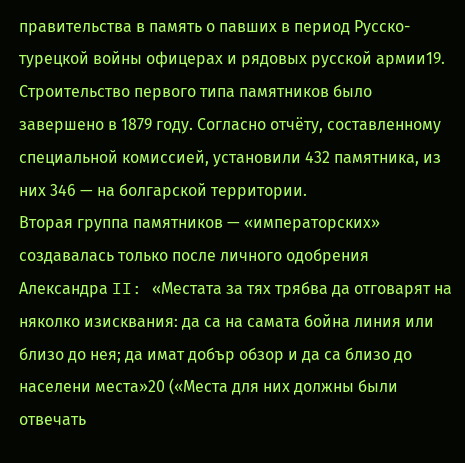правительства в память о павших в период Русско-турецкой войны офицерах и рядовых русской армии19. Строительство первого типа памятников было завершено в 1879 году. Согласно отчёту, составленному специальной комиссией, установили 432 памятника, из них 346 — на болгарской территории.
Вторая группа памятников — «императорских» создавалась только после личного одобрения Александра II: «Местата за тях трябва да отговарят на няколко изисквания: да са на самата бойна линия или близо до нея; да имат добър обзор и да са близо до населени места»20 («Места для них должны были отвечать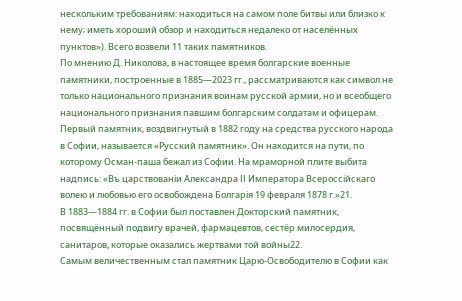нескольким требованиям: находиться на самом поле битвы или близко к нему; иметь хороший обзор и находиться недалеко от населённых пунктов»). Всего возвели 11 таких памятников.
По мнению Д. Николова, в настоящее время болгарские военные памятники, построенные в 1885—2023 гг., рассматриваются как символ не только национального признания воинам русской армии, но и всеобщего национального признания павшим болгарским солдатам и офицерам.
Первый памятник, воздвигнутый в 1882 году на средства русского народа в Софии, называется «Русский памятник». Он находится на пути, по которому Осман-паша бежал из Софии. На мраморной плите выбита надпись: «Въ царствованiи Александра ІІ Императора Всероссiйскаго волею и любовью его освобождена Болгарiя 19 февраля 1878 г.»21.
В 1883—1884 гг. в Софии был поставлен Докторский памятник, посвящённый подвигу врачей, фармацевтов, сестёр милосердия, санитаров, которые оказались жертвами той войны22.
Самым величественным стал памятник Царю-Освободителю в Софии как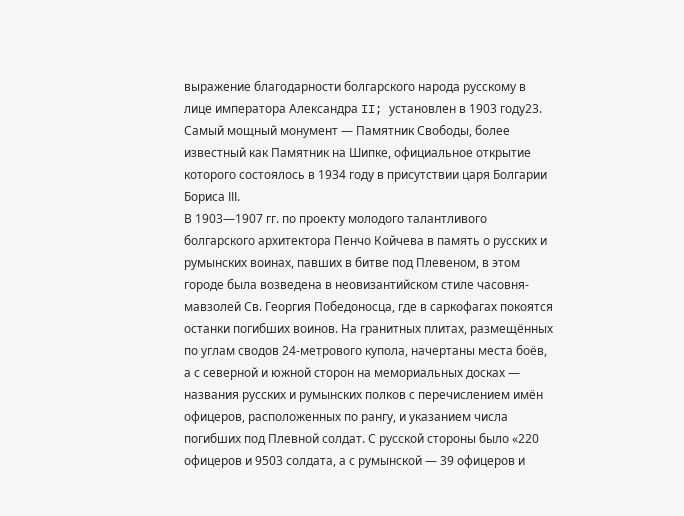выражение благодарности болгарского народа русскому в лице императора Александра II; установлен в 1903 году23.
Самый мощный монумент — Памятник Свободы, более известный как Памятник на Шипке, официальное открытие которого состоялось в 1934 году в присутствии царя Болгарии Бориса ІІІ.
В 1903—1907 гг. по проекту молодого талантливого болгарского архитектора Пенчо Койчева в память о русских и румынских воинах, павших в битве под Плевеном, в этом городе была возведена в неовизантийском стиле часовня-мавзолей Св. Георгия Победоносца, где в саркофагах покоятся останки погибших воинов. На гранитных плитах, размещённых по углам сводов 24-метрового купола, начертаны места боёв, а с северной и южной сторон на мемориальных досках — названия русских и румынских полков с перечислением имён офицеров, расположенных по рангу, и указанием числа погибших под Плевной солдат. С русской стороны было «220 офицеров и 9503 солдата, а с румынской — 39 офицеров и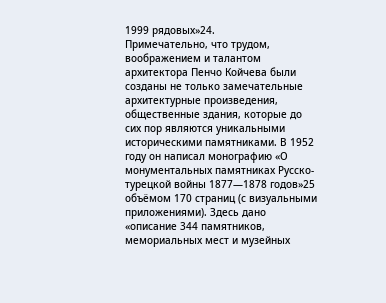1999 рядовых»24.
Примечательно, что трудом, воображением и талантом архитектора Пенчо Койчева были созданы не только замечательные архитектурные произведения, общественные здания, которые до сих пор являются уникальными историческими памятниками. В 1952 году он написал монографию «О монументальных памятниках Русско-турецкой войны 1877—1878 годов»25 объёмом 170 страниц (с визуальными приложениями). Здесь дано «описание 344 памятников, мемориальных мест и музейных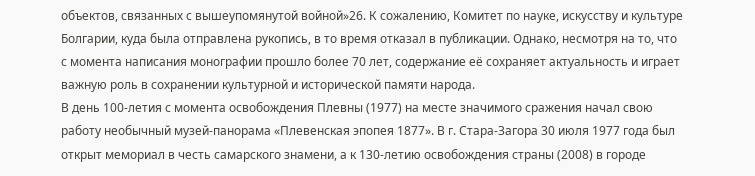объектов, связанных с вышеупомянутой войной»26. К сожалению, Комитет по науке, искусству и культуре Болгарии, куда была отправлена рукопись, в то время отказал в публикации. Однако, несмотря на то, что с момента написания монографии прошло более 70 лет, содержание её сохраняет актуальность и играет важную роль в сохранении культурной и исторической памяти народа.
В день 100-летия с момента освобождения Плевны (1977) на месте значимого сражения начал свою работу необычный музей-панорама «Плевенская эпопея 1877». В г. Стара-Загора 30 июля 1977 года был открыт мемориал в честь самарского знамени, а к 130-летию освобождения страны (2008) в городе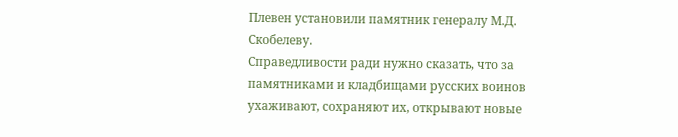Плевен установили памятник генералу М.Д. Скобелеву.
Справедливости ради нужно сказать, что за памятниками и кладбищами русских воинов ухаживают, сохраняют их, открывают новые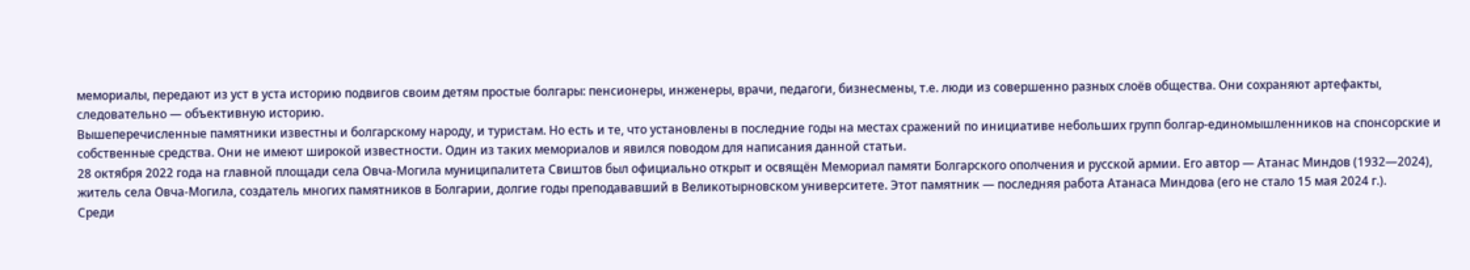мемориалы, передают из уст в уста историю подвигов своим детям простые болгары: пенсионеры, инженеры, врачи, педагоги, бизнесмены, т.е. люди из совершенно разных слоёв общества. Они сохраняют артефакты, следовательно — объективную историю.
Вышеперечисленные памятники известны и болгарскому народу, и туристам. Но есть и те, что установлены в последние годы на местах сражений по инициативе небольших групп болгар-единомышленников на спонсорские и собственные средства. Они не имеют широкой известности. Один из таких мемориалов и явился поводом для написания данной статьи.
28 октября 2022 года на главной площади села Овча-Могила муниципалитета Свиштов был официально открыт и освящён Мемориал памяти Болгарского ополчения и русской армии. Его автор — Атанас Миндов (1932—2024), житель села Овча-Могила, создатель многих памятников в Болгарии, долгие годы преподававший в Великотырновском университете. Этот памятник — последняя работа Атанаса Миндова (его не стало 15 мая 2024 г.).
Среди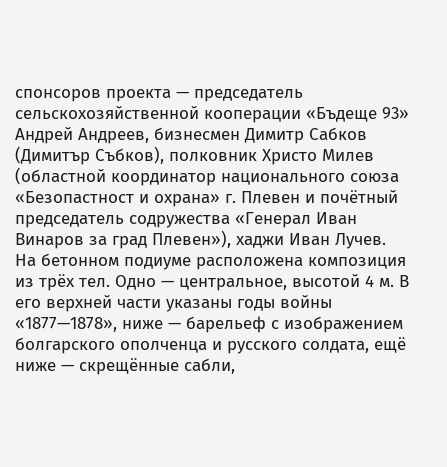спонсоров проекта — председатель сельскохозяйственной кооперации «Бъдеще 93» Андрей Андреев, бизнесмен Димитр Сабков (Димитър Събков), полковник Христо Милев (областной координатор национального союза «Безопастност и охрана» г. Плевен и почётный председатель содружества «Генерал Иван Винаров за град Плевен»), хаджи Иван Лучев.
На бетонном подиуме расположена композиция из трёх тел. Одно — центральное, высотой 4 м. В его верхней части указаны годы войны «1877—1878», ниже — барельеф с изображением болгарского ополченца и русского солдата, ещё ниже — скрещённые сабли,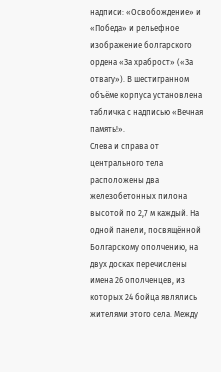надписи: «Освобождение» и «Победа» и рельефное изображение болгарского ордена «За храброст» («За отвагу»). В шестигранном объёме корпуса установлена табличка с надписью «Вечная память!».
Слева и справа от центрального тела расположены два железобетонных пилона высотой по 2,7 м каждый. На одной панели, посвящённой Болгарскому ополчению, на двух досках перечислены имена 26 ополченцев, из которых 24 бойца являлись жителями этого села. Между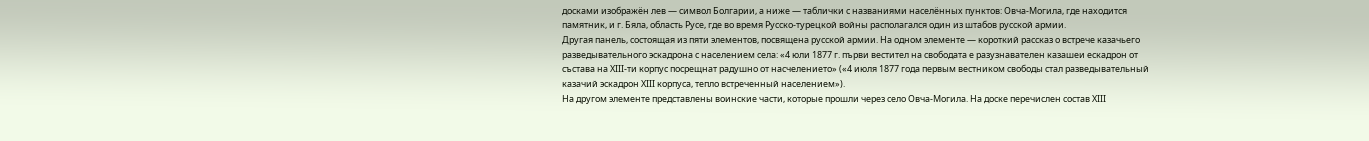досками изображён лев — символ Болгарии, а ниже — таблички с названиями населённых пунктов: Овча-Могила, где находится памятник, и г. Бяла, область Русе, где во время Русско-турецкой войны располагался один из штабов русской армии.
Другая панель, состоящая из пяти элементов, посвящена русской армии. На одном элементе — короткий рассказ о встрече казачьего разведывательного эскадрона с населением села: «4 юли 1877 г. първи вестител на свободата е разузнавателен казашеи ескадрон от състава на XIII-ти корпус посрещнат радушно от насчелението» («4 июля 1877 года первым вестником свободы стал разведывательный казачий эскадрон XIII корпуса, тепло встреченный населением»).
На другом элементе представлены воинские части, которые прошли через село Овча-Могила. На доске перечислен состав XIII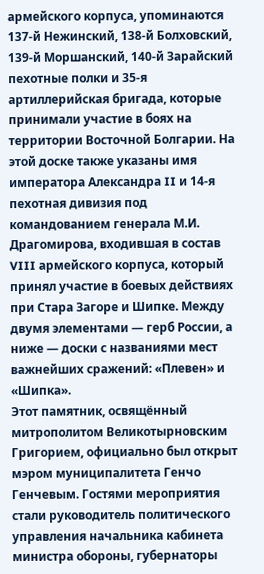армейского корпуса, упоминаются 137-й Нежинский, 138-й Болховский, 139-й Моршанский, 140-й Зарайский пехотные полки и 35-я артиллерийская бригада, которые принимали участие в боях на территории Восточной Болгарии. На этой доске также указаны имя императора Александра II и 14-я пехотная дивизия под командованием генерала М.И. Драгомирова, входившая в состав VIII армейского корпуса, который принял участие в боевых действиях при Стара Загоре и Шипке. Между двумя элементами — герб России, а ниже — доски с названиями мест важнейших сражений: «Плевен» и «Шипка».
Этот памятник, освящённый митрополитом Великотырновским Григорием, официально был открыт мэром муниципалитета Генчо Генчевым. Гостями мероприятия стали руководитель политического управления начальника кабинета министра обороны, губернаторы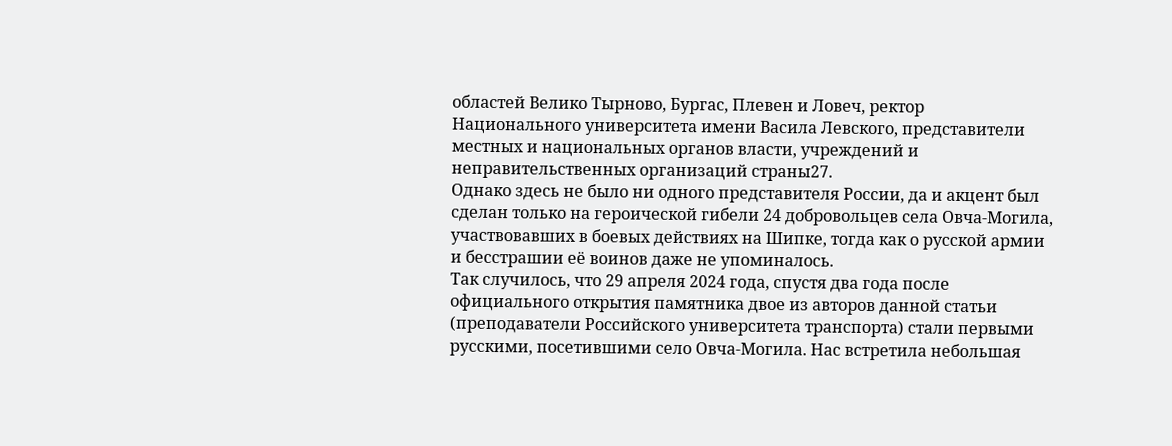областей Велико Тырново, Бургас, Плевен и Ловеч, ректор Национального университета имени Васила Левского, представители местных и национальных органов власти, учреждений и неправительственных организаций страны27.
Однако здесь не было ни одного представителя России, да и акцент был сделан только на героической гибели 24 добровольцев села Овча-Могила, участвовавших в боевых действиях на Шипке, тогда как о русской армии и бесстрашии её воинов даже не упоминалось.
Так случилось, что 29 апреля 2024 года, спустя два года после официального открытия памятника двое из авторов данной статьи (преподаватели Российского университета транспорта) стали первыми русскими, посетившими село Овча-Могила. Нас встретила небольшая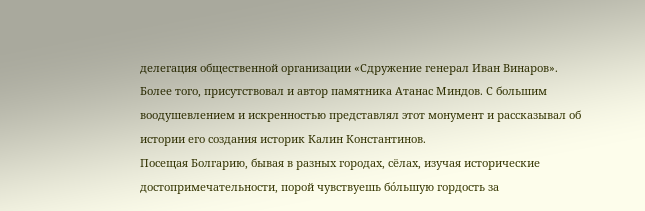делегация общественной организации «Сдружение генерал Иван Винаров». Более того, присутствовал и автор памятника Атанас Миндов. С большим воодушевлением и искренностью представлял этот монумент и рассказывал об истории его создания историк Калин Константинов.
Посещая Болгарию, бывая в разных городах, сёлах, изучая исторические достопримечательности, порой чувствуешь бóльшую гордость за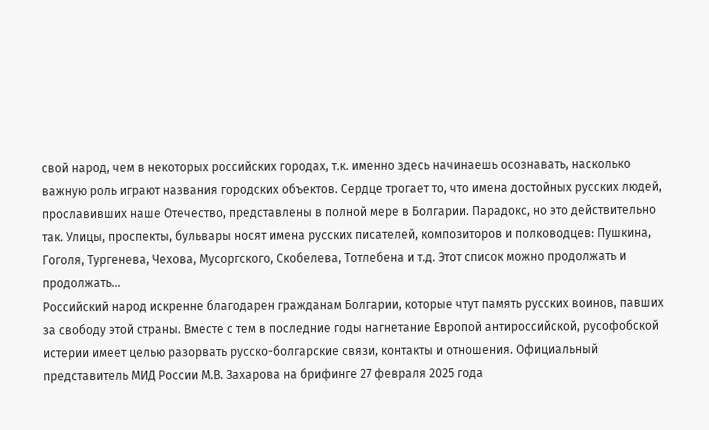свой народ, чем в некоторых российских городах, т.к. именно здесь начинаешь осознавать, насколько важную роль играют названия городских объектов. Сердце трогает то, что имена достойных русских людей, прославивших наше Отечество, представлены в полной мере в Болгарии. Парадокс, но это действительно так. Улицы, проспекты, бульвары носят имена русских писателей, композиторов и полководцев: Пушкина, Гоголя, Тургенева, Чехова, Мусоргского, Скобелева, Тотлебена и т.д. Этот список можно продолжать и продолжать…
Российский народ искренне благодарен гражданам Болгарии, которые чтут память русских воинов, павших за свободу этой страны. Вместе с тем в последние годы нагнетание Европой антироссийской, русофобской истерии имеет целью разорвать русско-болгарские связи, контакты и отношения. Официальный представитель МИД России М.В. Захарова на брифинге 27 февраля 2025 года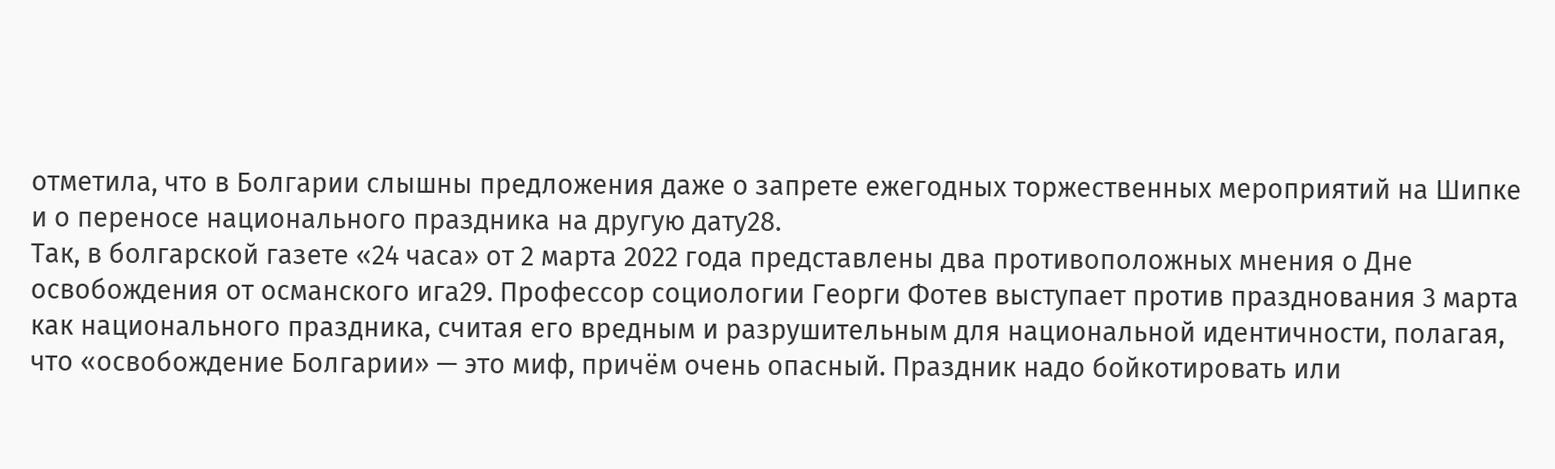отметила, что в Болгарии слышны предложения даже о запрете ежегодных торжественных мероприятий на Шипке и о переносе национального праздника на другую дату28.
Так, в болгарской газете «24 часа» от 2 марта 2022 года представлены два противоположных мнения о Дне освобождения от османского ига29. Профессор социологии Георги Фотев выступает против празднования 3 марта как национального праздника, считая его вредным и разрушительным для национальной идентичности, полагая, что «освобождение Болгарии» — это миф, причём очень опасный. Праздник надо бойкотировать или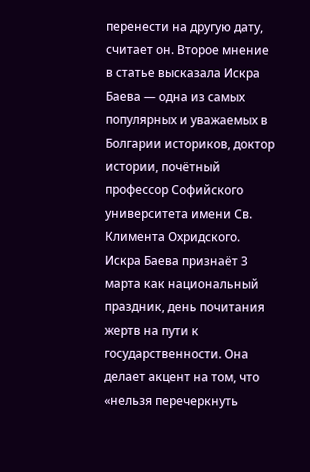перенести на другую дату, считает он. Второе мнение в статье высказала Искра Баева — одна из самых популярных и уважаемых в Болгарии историков, доктор истории, почётный профессор Софийского университета имени Св. Климента Охридского. Искра Баева признаёт 3 марта как национальный праздник, день почитания жертв на пути к государственности. Она делает акцент на том, что «нельзя перечеркнуть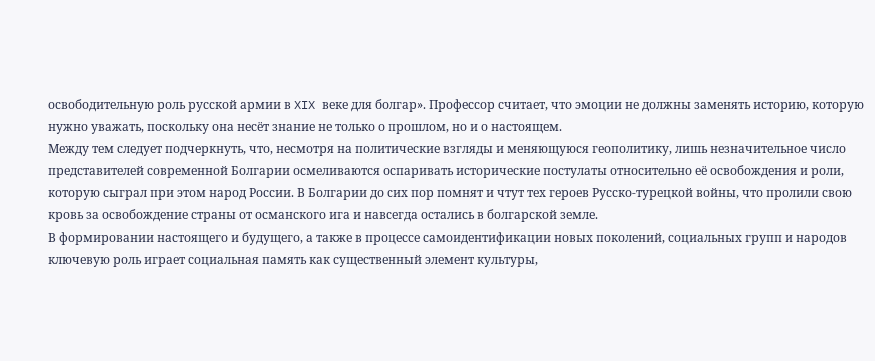освободительную роль русской армии в XIX веке для болгар». Профессор считает, что эмоции не должны заменять историю, которую нужно уважать, поскольку она несёт знание не только о прошлом, но и о настоящем.
Между тем следует подчеркнуть, что, несмотря на политические взгляды и меняющуюся геополитику, лишь незначительное число представителей современной Болгарии осмеливаются оспаривать исторические постулаты относительно её освобождения и роли, которую сыграл при этом народ России. В Болгарии до сих пор помнят и чтут тех героев Русско-турецкой войны, что пролили свою кровь за освобождение страны от османского ига и навсегда остались в болгарской земле.
В формировании настоящего и будущего, а также в процессе самоидентификации новых поколений, социальных групп и народов ключевую роль играет социальная память как существенный элемент культуры,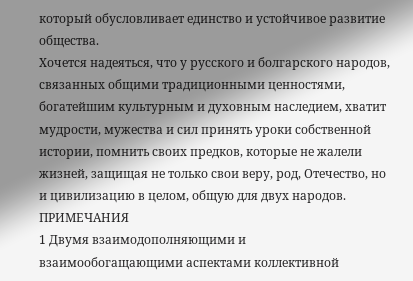который обусловливает единство и устойчивое развитие общества.
Хочется надеяться, что у русского и болгарского народов, связанных общими традиционными ценностями, богатейшим культурным и духовным наследием, хватит мудрости, мужества и сил принять уроки собственной истории, помнить своих предков, которые не жалели жизней, защищая не только свои веру, род, Отечество, но и цивилизацию в целом, общую для двух народов.
ПРИМЕЧАНИЯ
1 Двумя взаимодополняющими и взаимообогащающими аспектами коллективной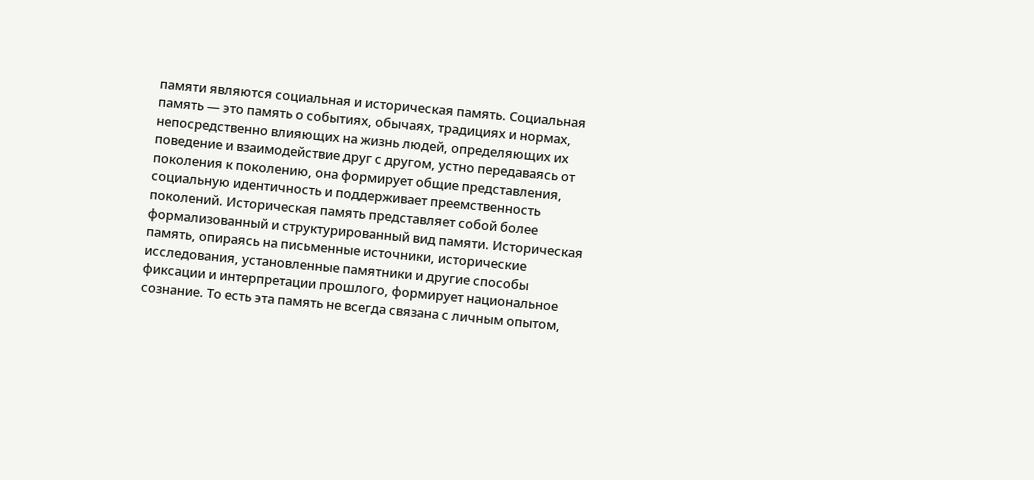памяти являются социальная и историческая память. Социальная память — это память о событиях, обычаях, традициях и нормах, непосредственно влияющих на жизнь людей, определяющих их поведение и взаимодействие друг с другом, устно передаваясь от поколения к поколению, она формирует общие представления, социальную идентичность и поддерживает преемственность поколений. Историческая память представляет собой более формализованный и структурированный вид памяти. Историческая память, опираясь на письменные источники, исторические исследования, установленные памятники и другие способы фиксации и интерпретации прошлого, формирует национальное сознание. То есть эта память не всегда связана с личным опытом,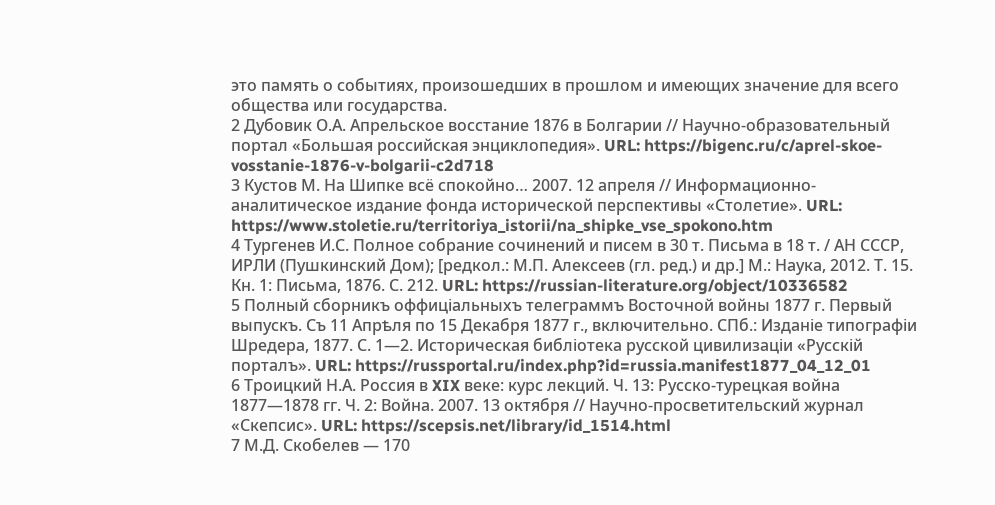это память о событиях, произошедших в прошлом и имеющих значение для всего общества или государства.
2 Дубовик О.А. Апрельское восстание 1876 в Болгарии // Научно-образовательный портал «Большая российская энциклопедия». URL: https://bigenc.ru/c/aprel-skoe-vosstanie-1876-v-bolgarii-c2d718
3 Кустов М. На Шипке всё спокойно… 2007. 12 апреля // Информационно-аналитическое издание фонда исторической перспективы «Столетие». URL: https://www.stoletie.ru/territoriya_istorii/na_shipke_vse_spokono.htm
4 Тургенев И.С. Полное собрание сочинений и писем в 30 т. Письма в 18 т. / АН СССР, ИРЛИ (Пушкинский Дом); [редкол.: М.П. Алексеев (гл. ред.) и др.] М.: Наука, 2012. Т. 15. Кн. 1: Письма, 1876. С. 212. URL: https://russian-literature.org/object/10336582
5 Полный сборникъ оффиціальныхъ телеграммъ Восточной войны 1877 г. Первый выпускъ. Съ 11 Апрѣля по 15 Декабря 1877 г., включительно. СПб.: Изданіе типографіи Шредера, 1877. С. 1—2. Историческая библiотека русской цивилизацiи «Русскiй порталъ». URL: https://russportal.ru/index.php?id=russia.manifest1877_04_12_01
6 Троицкий Н.А. Россия в XIX веке: курс лекций. Ч. 13: Русско-турецкая война 1877—1878 гг. Ч. 2: Война. 2007. 13 октября // Научно-просветительский журнал «Скепсис». URL: https://scepsis.net/library/id_1514.html
7 М.Д. Скобелев — 170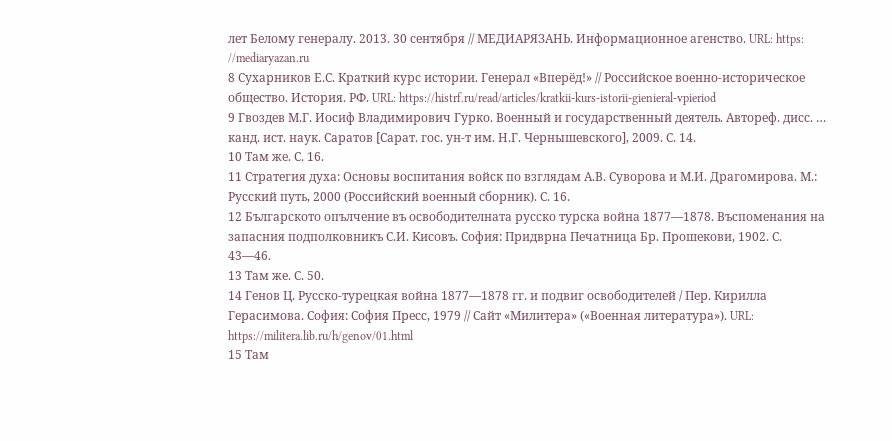лет Белому генералу. 2013. 30 сентября // МЕДИАРЯЗАНЬ. Информационное агенство. URL: https: //mediaryazan.ru
8 Сухарников Е.С. Краткий курс истории. Генерал «Вперёд!» // Российское военно-историческое общество. История. РФ. URL: https://histrf.ru/read/articles/kratkii-kurs-istorii-gienieral-vpieriod
9 Гвоздев М.Г. Иосиф Владимирович Гурко. Военный и государственный деятель. Автореф. дисс. … канд. ист. наук. Саратов [Сарат. гос. ун-т им. Н.Г. Чернышевского], 2009. С. 14.
10 Там же. С. 16.
11 Стратегия духа: Основы воспитания войск по взглядам А.В. Суворова и М.И. Драгомирова. М.: Русский путь, 2000 (Российский военный сборник). С. 16.
12 Българското опълчение въ освободителната русско турска война 1877—1878. Въспоменания на запасния подполковникъ С.И. Кисовъ. София: Придврна Печатница Бр. Прошекови, 1902. С. 43—46.
13 Там же. С. 50.
14 Генов Ц. Русско-турецкая война 1877—1878 гг. и подвиг освободителей / Пер. Кирилла Герасимова. София: София Пресс, 1979 // Сайт «Милитера» («Военная литература»). URL: https://militera.lib.ru/h/genov/01.html
15 Там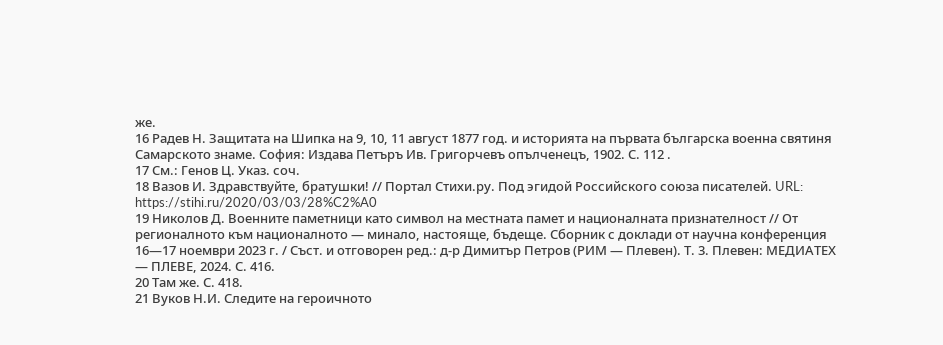же.
16 Радев Н. Защитата на Шипка на 9, 10, 11 август 1877 год. и историята на първата българска военна святиня Самарското знаме. София: Издава Петъръ Ив. Григорчевъ опълченецъ, 1902. С. 112 .
17 См.: Генов Ц. Указ. соч.
18 Вазов И. Здравствуйте, братушки! // Портал Стихи.ру. Под эгидой Российского союза писателей. URL: https://stihi.ru/2020/03/03/28%C2%A0
19 Николов Д. Военните паметници като символ на местната памет и националната признателност // От регионалното към националното — минало, настояще, бъдеще. Сборник с доклади от научна конференция 16—17 ноември 2023 г. / Съст. и отговорен ред.: д-р Димитър Петров (РИМ — Плевен). Т. 3. Плевен: МЕДИАТЕХ — ПЛЕВЕ, 2024. С. 416.
20 Там же. С. 418.
21 Вуков Н.И. Следите на героичното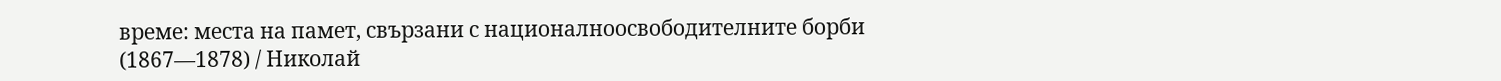време: места на памет, свързани с националноосвободителните борби (1867—1878) / Николай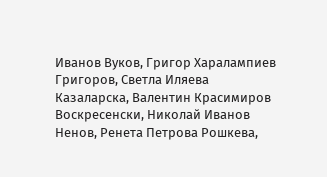Иванов Вуков, Григор Харалампиев Григоров, Светла Иляева Казаларска, Валентин Красимиров Воскресенски, Николай Иванов Ненов, Ренета Петрова Рошкева,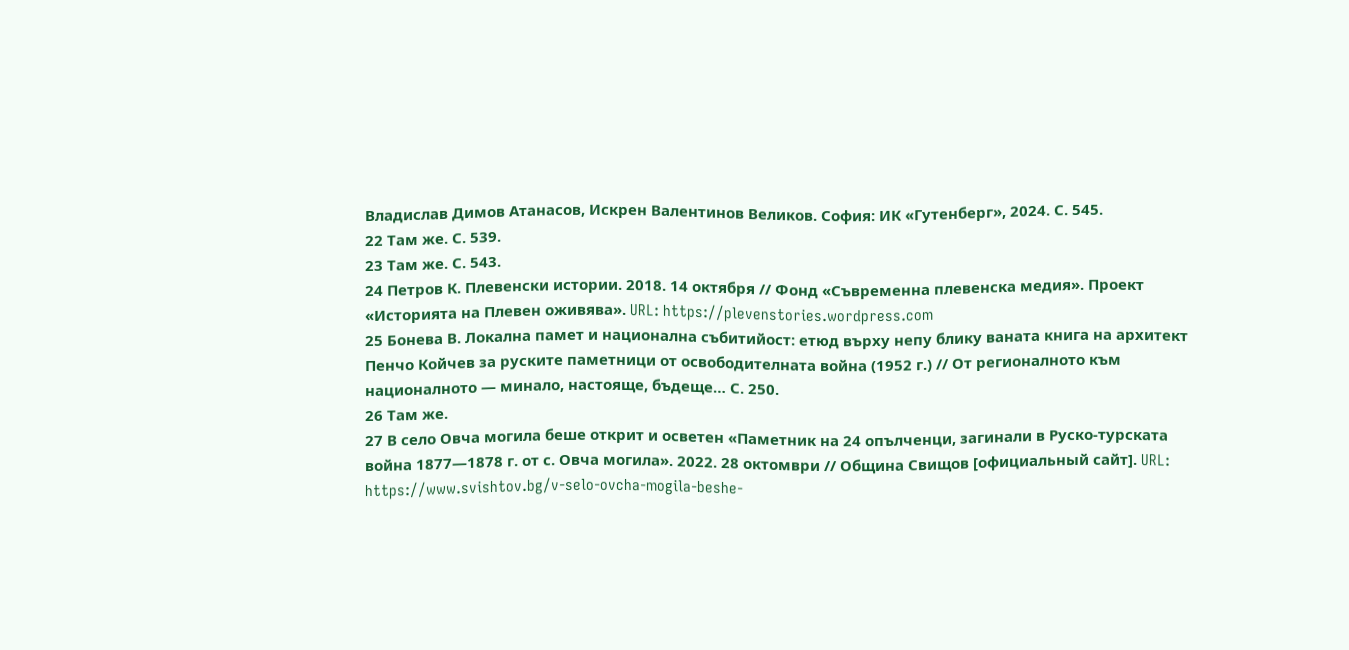Владислав Димов Атанасов, Искрен Валентинов Великов. София: ИК «Гутенберг», 2024. С. 545.
22 Там же. С. 539.
23 Там же. С. 543.
24 Петров К. Плевенски истории. 2018. 14 октября // Фонд «Съвременна плевенска медия». Проект «Историята на Плевен оживява». URL: https://plevenstories.wordpress.com
25 Бонева В. Локална памет и национална събитийост: етюд върху непу блику ваната книга на архитект Пенчо Койчев за руските паметници от освободителната война (1952 г.) // От регионалното към националното — минало, настояще, бъдеще… С. 250.
26 Там же.
27 В село Овча могила беше открит и осветен «Паметник на 24 опълченци, загинали в Руско-турската война 1877—1878 г. от с. Овча могила». 2022. 28 октомври // Община Свищов [официальный сайт]. URL: https://www.svishtov.bg/v-selo-ovcha-mogila-beshe-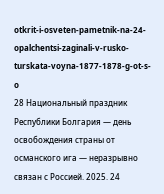otkrit-i-osveten-pametnik-na-24-opalchentsi-zaginali-v-rusko-turskata-voyna-1877-1878-g-ot-s-o
28 Национальный праздник Республики Болгария — день освобождения страны от османского ига — неразрывно связан с Россией. 2025. 24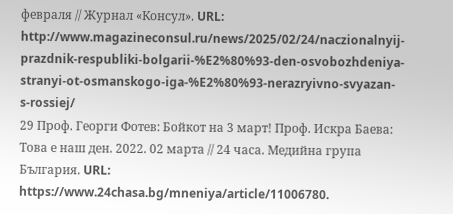февраля // Журнал «Консул». URL: http://www.magazineconsul.ru/news/2025/02/24/naczionalnyij-prazdnik-respubliki-bolgarii-%E2%80%93-den-osvobozhdeniya-stranyi-ot-osmanskogo-iga-%E2%80%93-nerazryivno-svyazan-s-rossiej/
29 Проф. Георги Фотев: Бойкот на 3 март! Проф. Искра Баева: Това е наш ден. 2022. 02 марта // 24 часа. Медийна група България. URL: https://www.24chasa.bg/mneniya/article/11006780.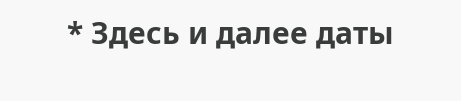* Здесь и далее даты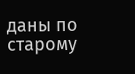даны по старому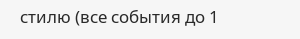стилю (все события до 1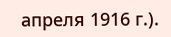апреля 1916 г.).